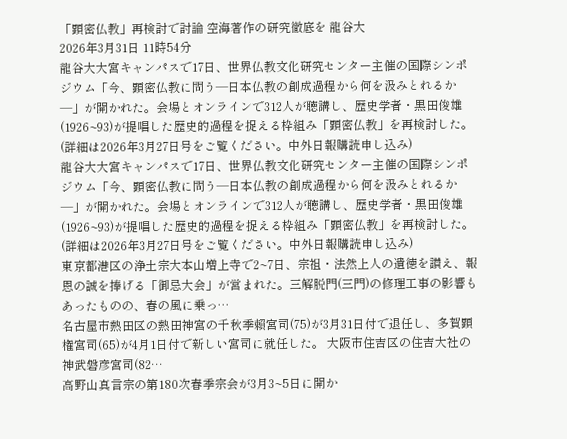「顕密仏教」再検討で討論 空海著作の研究徹底を 龍谷大
2026年3月31日 11時54分
龍谷大大宮キャンパスで17日、世界仏教文化研究センター主催の国際シンポジウム「今、顕密仏教に問う―日本仏教の創成過程から何を汲みとれるか―」が開かれた。会場とオンラインで312人が聴講し、歴史学者・黒田俊雄(1926~93)が提唱した歴史的過程を捉える枠組み「顕密仏教」を再検討した。(詳細は2026年3月27日号をご覧ください。中外日報購読申し込み)
龍谷大大宮キャンパスで17日、世界仏教文化研究センター主催の国際シンポジウム「今、顕密仏教に問う―日本仏教の創成過程から何を汲みとれるか―」が開かれた。会場とオンラインで312人が聴講し、歴史学者・黒田俊雄(1926~93)が提唱した歴史的過程を捉える枠組み「顕密仏教」を再検討した。(詳細は2026年3月27日号をご覧ください。中外日報購読申し込み)
東京都港区の浄土宗大本山増上寺で2~7日、宗祖・法然上人の遺徳を讃え、報恩の誠を捧げる「御忌大会」が営まれた。三解脱門(三門)の修理工事の影響もあったものの、春の風に乗っ…
名古屋市熱田区の熱田神宮の千秋季賴宮司(75)が3月31日付で退任し、多賀顕権宮司(65)が4月1日付で新しい宮司に就任した。 大阪市住吉区の住吉大社の神武磐彦宮司(82…
高野山真言宗の第180次春季宗会が3月3~5日に開か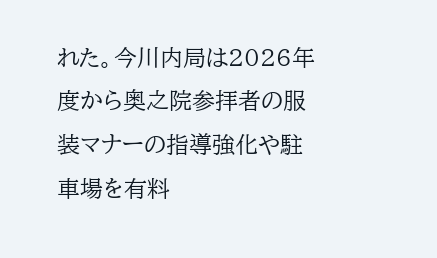れた。今川内局は2026年度から奥之院参拝者の服装マナーの指導強化や駐車場を有料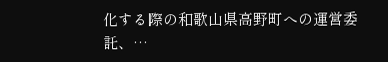化する際の和歌山県高野町への運営委託、…